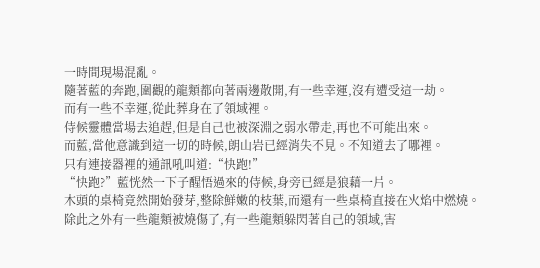一時間現場混亂。
隨著藍的奔跑,圍觀的龍類都向著兩邊散開,有一些幸運,沒有遭受這一劫。
而有一些不幸運,從此葬身在了領域裡。
侍候靈體當場去追趕,但是自己也被深淵之弱水帶走,再也不可能出來。
而藍,當他意識到這一切的時候,朗山岩已經消失不見。不知道去了哪裡。
只有連接器裡的通訊吼叫道:“快跑!”
“快跑?”藍恍然一下子醒悟過來的侍候,身旁已經是狼藉一片。
木頭的桌椅竟然開始發芽,整除鮮嫩的枝葉,而還有一些桌椅直接在火焰中燃燒。
除此之外有一些龍類被燒傷了,有一些龍類躲閃著自己的領域,害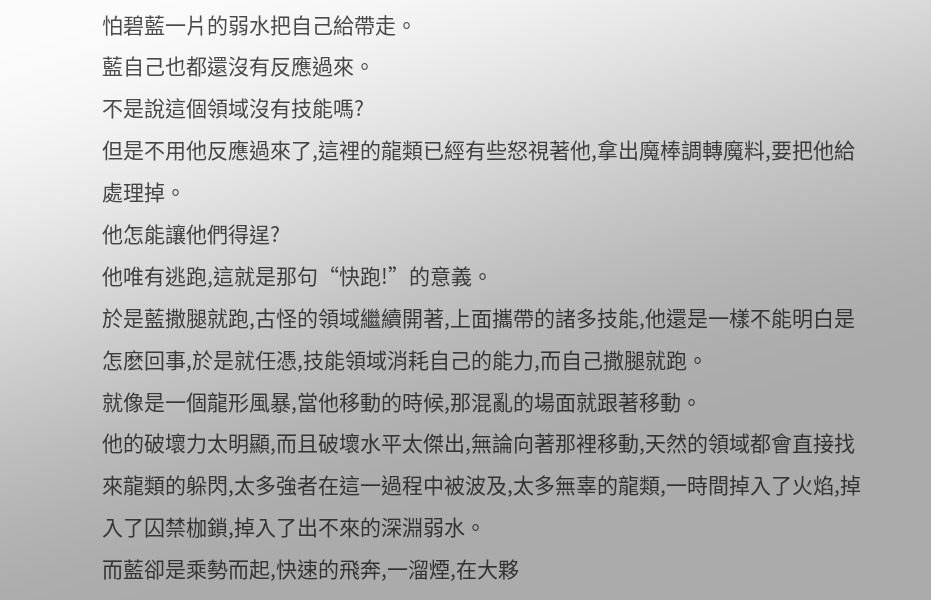怕碧藍一片的弱水把自己給帶走。
藍自己也都還沒有反應過來。
不是說這個領域沒有技能嗎?
但是不用他反應過來了,這裡的龍類已經有些怒視著他,拿出魔棒調轉魔料,要把他給處理掉。
他怎能讓他們得逞?
他唯有逃跑,這就是那句“快跑!”的意義。
於是藍撒腿就跑,古怪的領域繼續開著,上面攜帶的諸多技能,他還是一樣不能明白是怎麽回事,於是就任憑,技能領域消耗自己的能力,而自己撒腿就跑。
就像是一個龍形風暴,當他移動的時候,那混亂的場面就跟著移動。
他的破壞力太明顯,而且破壞水平太傑出,無論向著那裡移動,天然的領域都會直接找來龍類的躲閃,太多強者在這一過程中被波及,太多無辜的龍類,一時間掉入了火焰,掉入了囚禁枷鎖,掉入了出不來的深淵弱水。
而藍卻是乘勢而起,快速的飛奔,一溜煙,在大夥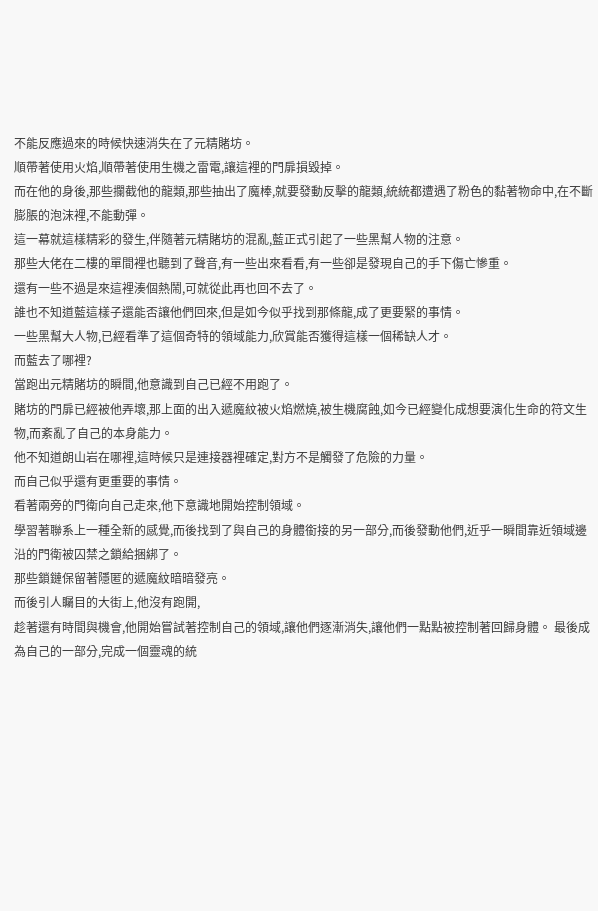不能反應過來的時候快速消失在了元精賭坊。
順帶著使用火焰,順帶著使用生機之雷電,讓這裡的門扉損毀掉。
而在他的身後,那些攔截他的龍類,那些抽出了魔棒,就要發動反擊的龍類,統統都遭遇了粉色的黏著物命中,在不斷膨脹的泡沫裡,不能動彈。
這一幕就這樣精彩的發生,伴隨著元精賭坊的混亂,藍正式引起了一些黑幫人物的注意。
那些大佬在二樓的單間裡也聽到了聲音,有一些出來看看,有一些卻是發現自己的手下傷亡慘重。
還有一些不過是來這裡湊個熱鬧,可就從此再也回不去了。
誰也不知道藍這樣子還能否讓他們回來,但是如今似乎找到那條龍,成了更要緊的事情。
一些黑幫大人物,已經看準了這個奇特的領域能力,欣賞能否獲得這樣一個稀缺人才。
而藍去了哪裡?
當跑出元精賭坊的瞬間,他意識到自己已經不用跑了。
賭坊的門扉已經被他弄壞,那上面的出入遞魔紋被火焰燃燒,被生機腐蝕,如今已經變化成想要演化生命的符文生物,而紊亂了自己的本身能力。
他不知道朗山岩在哪裡,這時候只是連接器裡確定,對方不是觸發了危險的力量。
而自己似乎還有更重要的事情。
看著兩旁的門衛向自己走來,他下意識地開始控制領域。
學習著聯系上一種全新的感覺,而後找到了與自己的身體銜接的另一部分,而後發動他們,近乎一瞬間靠近領域邊沿的門衛被囚禁之鎖給捆綁了。
那些鎖鏈保留著隱匿的遞魔紋暗暗發亮。
而後引人矚目的大街上,他沒有跑開,
趁著還有時間與機會,他開始嘗試著控制自己的領域,讓他們逐漸消失,讓他們一點點被控制著回歸身體。 最後成為自己的一部分,完成一個靈魂的統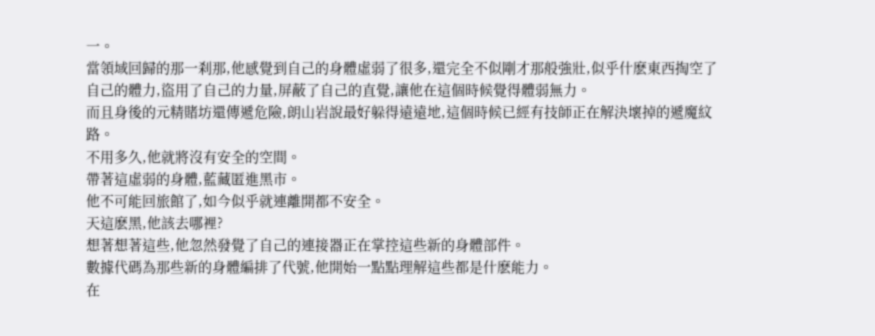一。
當領域回歸的那一刹那,他感覺到自己的身體虛弱了很多,還完全不似剛才那般強壯,似乎什麽東西掏空了自己的體力,盜用了自己的力量,屏蔽了自己的直覺,讓他在這個時候覺得體弱無力。
而且身後的元精賭坊還傳遞危險,朗山岩說最好躲得遠遠地,這個時候已經有技師正在解決壞掉的遞魔紋路。
不用多久,他就將沒有安全的空間。
帶著這虛弱的身體,藍藏匿進黑市。
他不可能回旅館了,如今似乎就連離開都不安全。
天這麽黑,他該去哪裡?
想著想著這些,他忽然發覺了自己的連接器正在掌控這些新的身體部件。
數據代碼為那些新的身體編排了代號,他開始一點點理解這些都是什麽能力。
在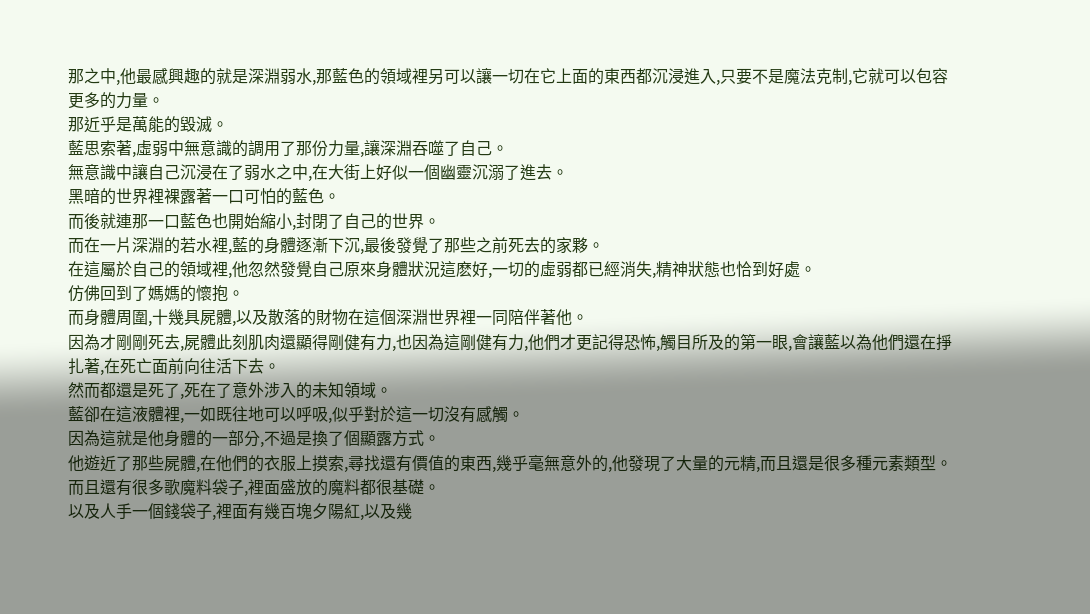那之中,他最感興趣的就是深淵弱水,那藍色的領域裡另可以讓一切在它上面的東西都沉浸進入,只要不是魔法克制,它就可以包容更多的力量。
那近乎是萬能的毀滅。
藍思索著,虛弱中無意識的調用了那份力量,讓深淵吞噬了自己。
無意識中讓自己沉浸在了弱水之中,在大街上好似一個幽靈沉溺了進去。
黑暗的世界裡裸露著一口可怕的藍色。
而後就連那一口藍色也開始縮小,封閉了自己的世界。
而在一片深淵的若水裡,藍的身體逐漸下沉,最後發覺了那些之前死去的家夥。
在這屬於自己的領域裡,他忽然發覺自己原來身體狀況這麽好,一切的虛弱都已經消失,精神狀態也恰到好處。
仿佛回到了媽媽的懷抱。
而身體周圍,十幾具屍體,以及散落的財物在這個深淵世界裡一同陪伴著他。
因為才剛剛死去,屍體此刻肌肉還顯得剛健有力,也因為這剛健有力,他們才更記得恐怖,觸目所及的第一眼,會讓藍以為他們還在掙扎著,在死亡面前向往活下去。
然而都還是死了,死在了意外涉入的未知領域。
藍卻在這液體裡,一如既往地可以呼吸,似乎對於這一切沒有感觸。
因為這就是他身體的一部分,不過是換了個顯露方式。
他遊近了那些屍體,在他們的衣服上摸索,尋找還有價值的東西,幾乎毫無意外的,他發現了大量的元精,而且還是很多種元素類型。
而且還有很多歌魔料袋子,裡面盛放的魔料都很基礎。
以及人手一個錢袋子,裡面有幾百塊夕陽紅,以及幾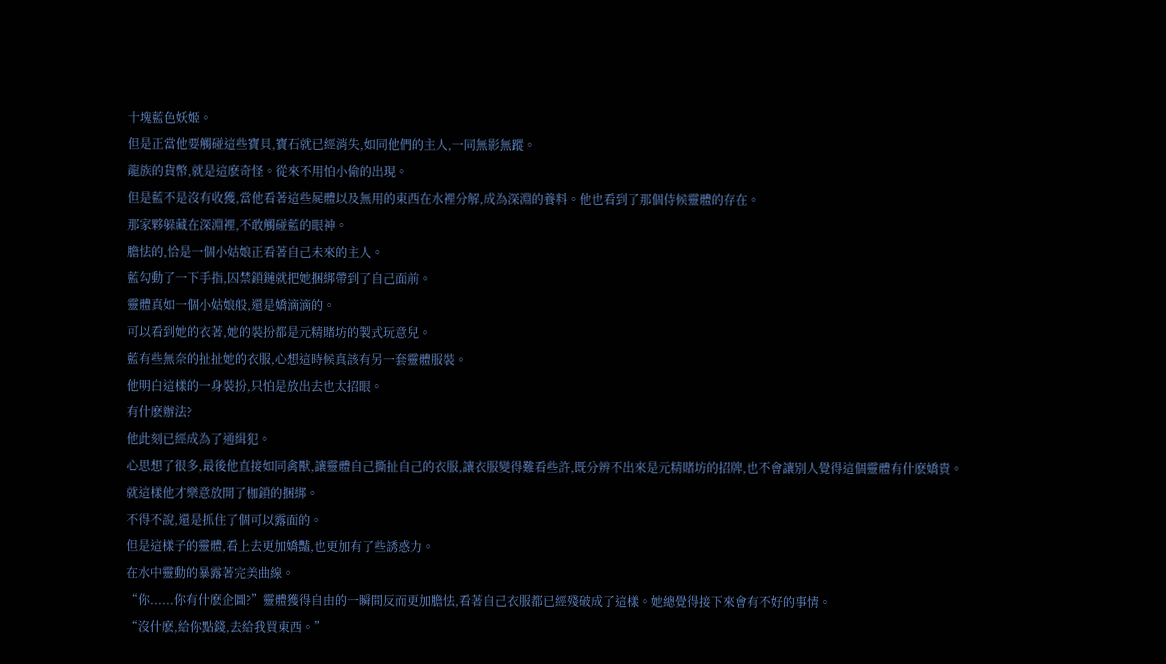十塊藍色妖姬。
但是正當他要觸碰這些寶貝,寶石就已經消失,如同他們的主人,一同無影無蹤。
龍族的貨幣,就是這麽奇怪。從來不用怕小偷的出現。
但是藍不是沒有收獲,當他看著這些屍體以及無用的東西在水裡分解,成為深淵的養料。他也看到了那個侍候靈體的存在。
那家夥躲藏在深淵裡,不敢觸碰藍的眼神。
膽怯的,恰是一個小姑娘正看著自己未來的主人。
藍勾動了一下手指,囚禁鎖鏈就把她捆綁帶到了自己面前。
靈體真如一個小姑娘般,還是嬌滴滴的。
可以看到她的衣著,她的裝扮都是元精賭坊的製式玩意兒。
藍有些無奈的扯扯她的衣服,心想這時候真該有另一套靈體服裝。
他明白這樣的一身裝扮,只怕是放出去也太招眼。
有什麽辦法?
他此刻已經成為了通緝犯。
心思想了很多,最後他直接如同禽獸,讓靈體自己撕扯自己的衣服,讓衣服變得難看些許,既分辨不出來是元精賭坊的招牌,也不會讓別人覺得這個靈體有什麽嬌貴。
就這樣他才樂意放開了枷鎖的捆綁。
不得不說,還是抓住了個可以露面的。
但是這樣子的靈體,看上去更加嬌豔,也更加有了些誘惑力。
在水中靈動的暴露著完美曲線。
“你......你有什麽企圖?”靈體獲得自由的一瞬間反而更加膽怯,看著自己衣服都已經殘破成了這樣。她總覺得接下來會有不好的事情。
“沒什麽,給你點錢,去給我買東西。”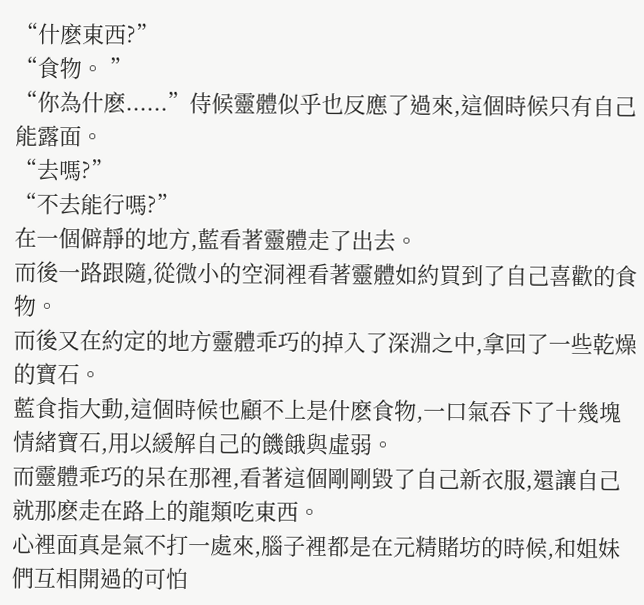“什麽東西?”
“食物。 ”
“你為什麽......”侍候靈體似乎也反應了過來,這個時候只有自己能露面。
“去嗎?”
“不去能行嗎?”
在一個僻靜的地方,藍看著靈體走了出去。
而後一路跟隨,從微小的空洞裡看著靈體如約買到了自己喜歡的食物。
而後又在約定的地方靈體乖巧的掉入了深淵之中,拿回了一些乾燥的寶石。
藍食指大動,這個時候也顧不上是什麽食物,一口氣吞下了十幾塊情緒寶石,用以緩解自己的饑餓與虛弱。
而靈體乖巧的呆在那裡,看著這個剛剛毀了自己新衣服,還讓自己就那麽走在路上的龍類吃東西。
心裡面真是氣不打一處來,腦子裡都是在元精賭坊的時候,和姐妹們互相開過的可怕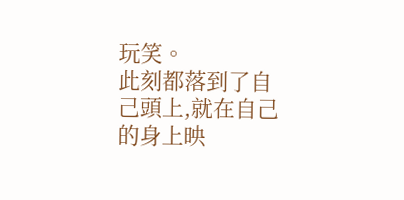玩笑。
此刻都落到了自己頭上,就在自己的身上映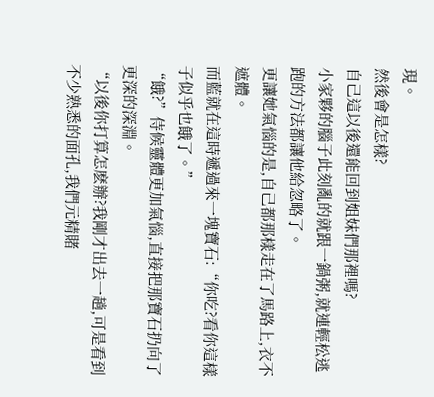現。
然後會是怎樣?
自己這以後還能回到姐妹們那裡嗎?
小家夥的腦子此刻亂的就跟一鍋粥,就連輕松逃跑的方法都讓他給忽略了。
更讓她氣惱的是,自己都那樣走在了馬路上,衣不遮體。
而藍就在這時遞過來一塊寶石:“你吃?看你這樣子似乎也餓了。”
“餓?”侍候靈體更加氣惱,直接把那寶石扔向了更深的深淵。
“以後你打算怎麽辦?我剛才出去一趟,可是看到不少熟悉的面孔,我們元精賭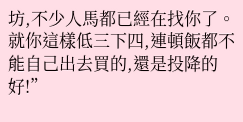坊,不少人馬都已經在找你了。就你這樣低三下四,連頓飯都不能自己出去買的,還是投降的好!”